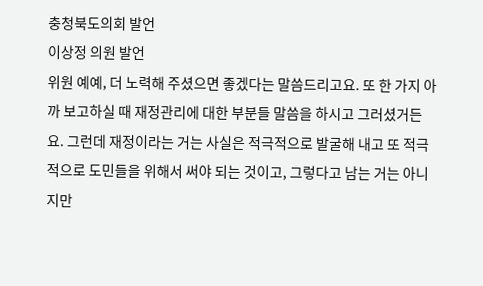충청북도의회 발언
이상정 의원 발언
위원 예예, 더 노력해 주셨으면 좋겠다는 말씀드리고요. 또 한 가지 아까 보고하실 때 재정관리에 대한 부분들 말씀을 하시고 그러셨거든요. 그런데 재정이라는 거는 사실은 적극적으로 발굴해 내고 또 적극적으로 도민들을 위해서 써야 되는 것이고, 그렇다고 남는 거는 아니지만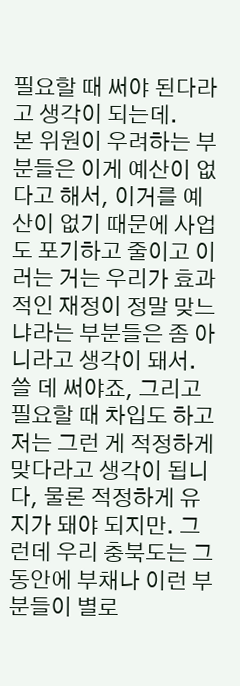필요할 때 써야 된다라고 생각이 되는데.
본 위원이 우려하는 부분들은 이게 예산이 없다고 해서, 이거를 예산이 없기 때문에 사업도 포기하고 줄이고 이러는 거는 우리가 효과적인 재정이 정말 맞느냐라는 부분들은 좀 아니라고 생각이 돼서. 쓸 데 써야죠, 그리고 필요할 때 차입도 하고 저는 그런 게 적정하게 맞다라고 생각이 됩니다, 물론 적정하게 유지가 돼야 되지만. 그런데 우리 충북도는 그동안에 부채나 이런 부분들이 별로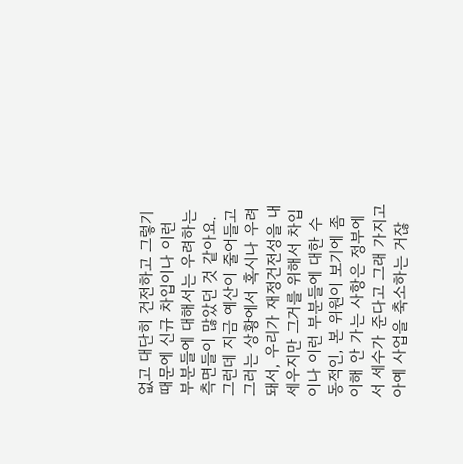없고 대단히 건전하고 그렇기 때문에 신규 차입이나 이런 부분들에 대해서는 우려하는 측면들이 많았던 것 같아요.
그런데 지금 예산이 줄어들고 그러는 상황에서 혹시나 우려돼서, 우리가 재정건전성을 내세우지만 그거를 위해서 차입이나 이런 부분들에 대한 수동적인, 본 위원이 보기에 좀 이해 안 가는 사항은 정부에서 세수가 준다고 그래 가지고 아예 사업을 축소하는 거잖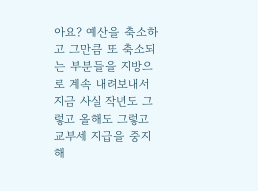아요? 예산을 축소하고 그만큼 또 축소되는 부분들을 지방으로 계속 내려보내서 지금 사실 작년도 그렇고 올해도 그렇고 교부세 지급을 중지해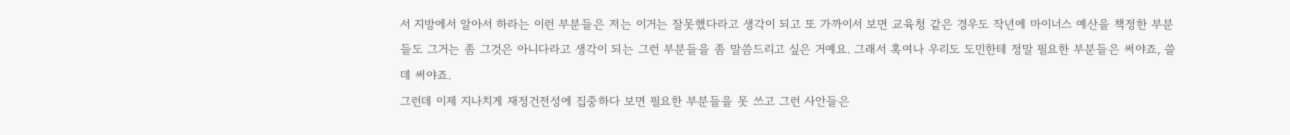서 지방에서 알아서 하라는 이런 부분들은 저는 이거는 잘못했다라고 생각이 되고 또 가까이서 보면 교육청 같은 경우도 작년에 마이너스 예산을 책정한 부분들도 그거는 좀 그것은 아니다라고 생각이 되는 그런 부분들을 좀 말씀드리고 싶은 거예요. 그래서 혹여나 우리도 도민한테 정말 필요한 부분들은 써야죠, 쓸 데 써야죠.
그런데 이제 지나치게 재정건전성에 집중하다 보면 필요한 부분들을 못 쓰고 그런 사안들은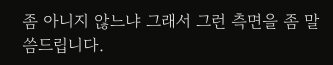좀 아니지 않느냐 그래서 그런 측면을 좀 말씀드립니다.